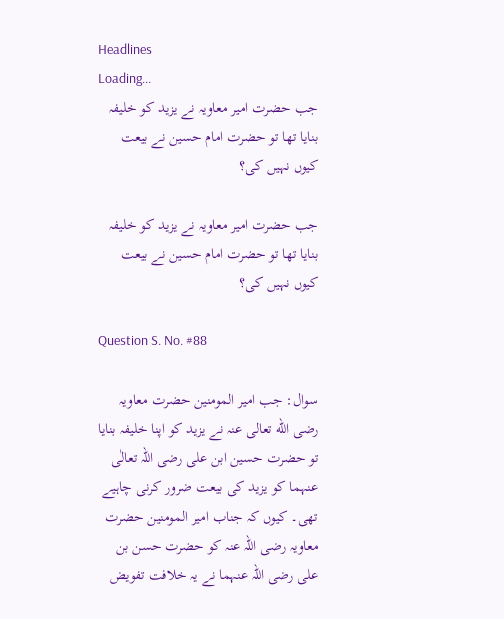Headlines
Loading...
جب حضرت امیر معاویہ نے یزید کو خلیفہ بنایا تھا تو حضرت امام حسین نے بیعت کیوں نہیں کی؟

جب حضرت امیر معاویہ نے یزید کو خلیفہ بنایا تھا تو حضرت امام حسین نے بیعت کیوں نہیں کی؟

Question S. No. #88

سوال: جب امیر المومنین حضرت معاویہ رضی الله تعالی عنہ نے یزید کو اپنا خلیفہ بنایا تو حضرت حسین ابن علی رضی اللہ تعالٰی عنہما کو یزید کی بیعت ضرور کرنی چاہیے تھی۔ کیوں کہ جناب امیر المومنین حضرت معاویہ رضی اللہ عنہ کو حضرت حسن بن علی رضی اللہ عنہما نے یہ خلافت تفویض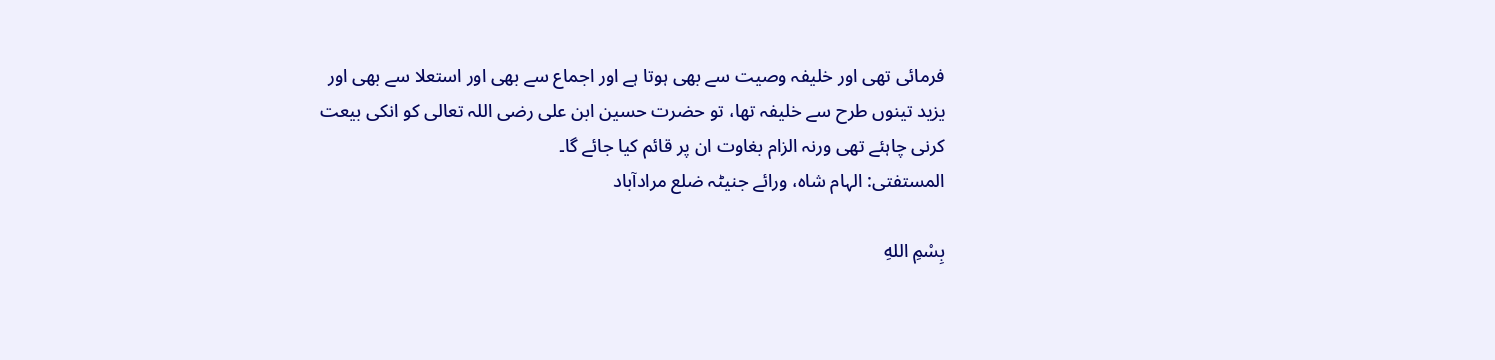فرمائی تھی اور خلیفہ وصیت سے بھی ہوتا ہے اور اجماع سے بھی اور استعلا سے بھی اور یزید تینوں طرح سے خلیفہ تھا، تو حضرت حسین ابن علی رضی اللہ تعالی کو انکی بیعت کرنی چاہئے تھی ورنہ الزام بغاوت ان پر قائم کیا جائے گا۔
المستفتی: الہام شاہ، ورائے جنیٹہ ضلع مرادآباد

بِسْمِ اللهِ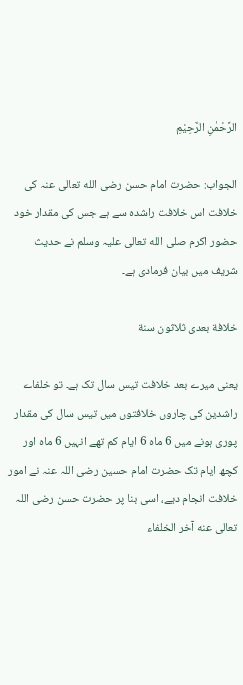الرَّحْمٰنِ الرَّحِیْمِ

الجواب: حضرت امام حسن رضی الله تعالی عنہ کی خلافت اس خلافت راشدہ سے ہے جس کی مقدار خود حضور اکرم صلی الله تعالی علیہ وسلم نے حدیث شریف میں بیان فرمادی ہے۔

خلافة بعدی ثلاثون سنة

یعنی میرے بعد خلافت تیس سال تک ہے۔ تو خلفاے راشدین کی چاروں خلافتوں میں تیس سال کی مقدار پوری ہونے میں 6 ماہ 6 ایام کم تھے انہیں 6 ماہ اور کچھ ایام تک حضرت امام حسین رضی اللہ عنہ نے امور خلافت انجام دیے، اسی بنا پر حضرت حسن رضی اللہ تعالی عنه آخر الخلفاء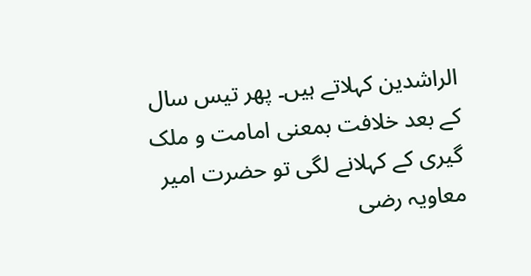الراشدین کہلاتے ہیں۔ پھر تیس سال کے بعد خلافت بمعنی امامت و ملک گیری کے کہلانے لگی تو حضرت امیر معاویہ رضی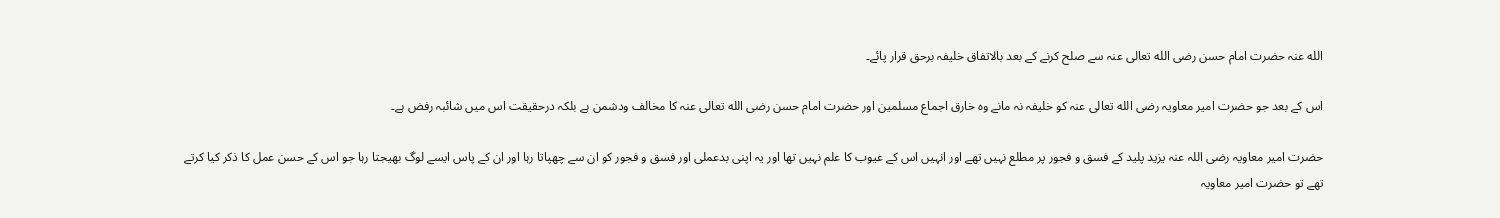الله عنہ حضرت امام حسن رضی الله تعالی عنہ سے صلح کرنے کے بعد بالاتفاق خلیفہ برحق قرار پائے۔

اس کے بعد جو حضرت امیر معاویہ رضی الله تعالی عنہ کو خلیفہ نہ مانے وہ خارق اجماع مسلمین اور حضرت امام حسن رضی الله تعالی عنہ کا مخالف ودشمن ہے بلکہ درحقیقت اس میں شائبہ رفض ہے۔

حضرت امیر معاویہ رضی اللہ عنہ یزید پلید کے فسق و فجور پر مطلع نہیں تھے اور انہیں اس کے عیوب کا علم نہیں تھا اور یہ اپنی بدعملی اور فسق و فجور کو ان سے چھپاتا رہا اور ان کے پاس ایسے لوگ بھیجتا رہا جو اس کے حسن عمل کا ذکر کیا کرتے تھے تو حضرت امیر معاویہ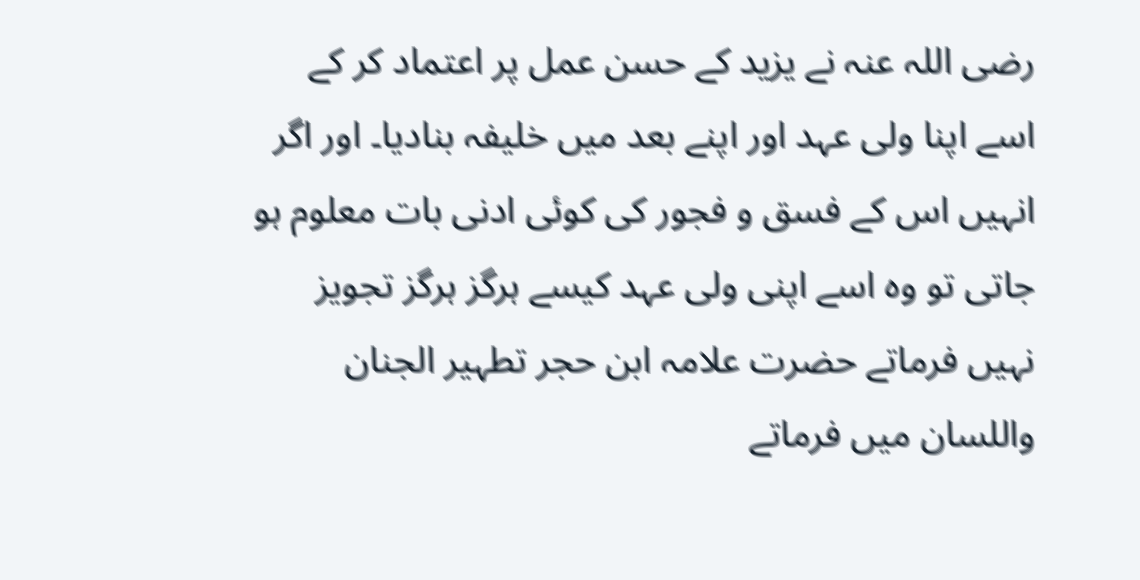رضی اللہ عنہ نے یزید کے حسن عمل پر اعتماد کر کے اسے اپنا ولی عہد اور اپنے بعد میں خلیفہ بنادیا۔ اور اگر انہیں اس کے فسق و فجور کی کوئی ادنی بات معلوم ہو جاتی تو وہ اسے اپنی ولی عہد کیسے ہرگز ہرگز تجویز نہیں فرماتے حضرت علامہ ابن حجر تطہیر الجنان واللسان میں فرماتے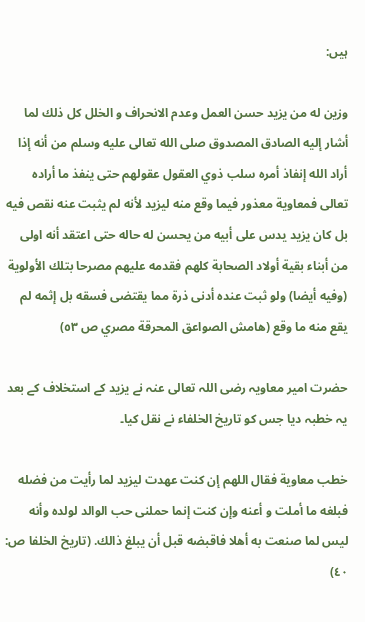ہیں:

وزین له من يزيد حسن العمل وعدم الانحراف و الخلل كل ذلك لما أشار إليه الصادق المصدوق صلی الله تعالى عليه وسلم من أنه إذا أراد الله إنفاذ أمره سلب ذوي العقول عقولهم حتى ينفذ ما أراده تعالی فمعاویة معذور فيما وقع منه ليزيد لأنه لم يثبت عنه نقص فيه بل كان يزيد يدس على أبيه من يحسن له حاله حتى اعتقد أنه اولی من أبناء بقية أولاد الصحابة كلهم فقدمه عليهم مصرحا بتلك الأولوية (وفيه أيضا) ولو ثبت عنده أدنى ذرة مما يقتضی فسقه بل إثمه لم يقع منه ما وقع (هامش الصواعق المحرقة مصري ص ٥٣)

حضرت امیر معاویہ رضی اللہ تعالی عنہ نے یزید کے استخلاف کے بعد یہ خطبہ دیا جس کو تاریخ الخلفاء نے نقل کیا۔

خطب معاوية فقال اللهم إن كنت عهدت ليزيد لما رأيت من فضله فبلغه ما أملت و أعنه وإن كنت إنما حملنی حب الوالد لولده وأنه ليس لما صنعت به أهلا فاقبضه قبل أن يبلغ ذالك. (تاریخ الخلفا ص: ٤٠)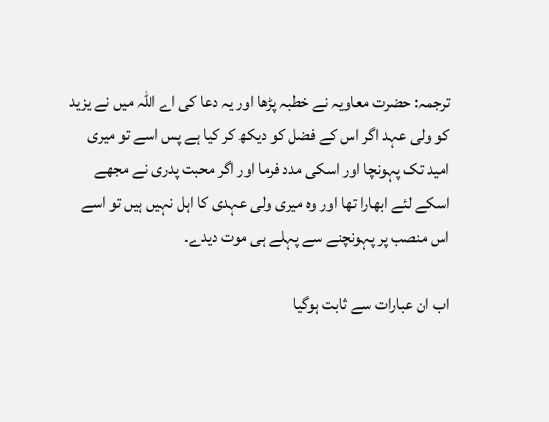ترجمہ: حضرت معاویہ نے خطبہ پڑھا اور یہ دعا کی اے اللہ میں نے یزید کو ولی عہد اگر اس کے فضل کو دیکھ کر کیا ہے پس اسے تو میری امید تک پہونچا اور اسکی مدد فرما اور اگر محبت پدری نے مجھے اسکے لئے ابھارا تھا اور وہ میری ولی عہدی کا اہل نہیں ہیں تو اسے اس منصب پر پہونچنے سے پہلے ہی موت دیدے۔

اب ان عبارات سے ثابت ہوگیا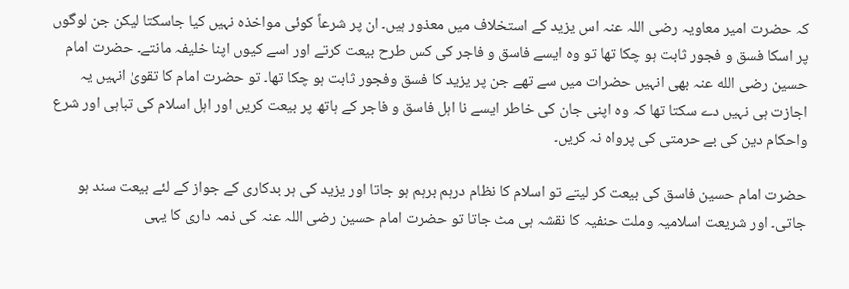کہ حضرت امیر معاویہ رضی اللہ عنہ اس یزید کے استخلاف میں معذور ہیں۔ ان پر شرعاً کوئی مواخذہ نہیں کیا جاسکتا لیکن جن لوگوں پر اسکا فسق و فجور ثابت ہو چکا تھا تو وہ ایسے فاسق و فاجر کی کس طرح بیعت کرتے اور اسے کیوں اپنا خلیفہ مانتے۔ حضرت امام حسین رضی الله عنہ بھی انہیں حضرات میں سے تھے جن پر یزید کا فسق وفجور ثابت ہو چکا تھا۔ تو حضرت امام کا تقویٰ انہیں یہ اجازت ہی نہیں دے سکتا تھا کہ وہ اپنی جان کی خاطر ایسے نا اہل فاسق و فاجر کے ہاتھ پر بیعت کریں اور اہل اسلام کی تباہی اور شرع واحکام دین کی بے حرمتی کی پرواہ نہ کریں۔

حضرت امام حسین فاسق کی بیعت کر لیتے تو اسلام کا نظام درہم برہم ہو جاتا اور یزید کی ہر بدکاری کے جواز کے لئے بیعت سند ہو جاتی۔ اور شریعت اسلامیہ وملت حنفیہ کا نقشہ ہی مٹ جاتا تو حضرت امام حسین رضی اللہ عنہ کی ذمہ داری کا یہی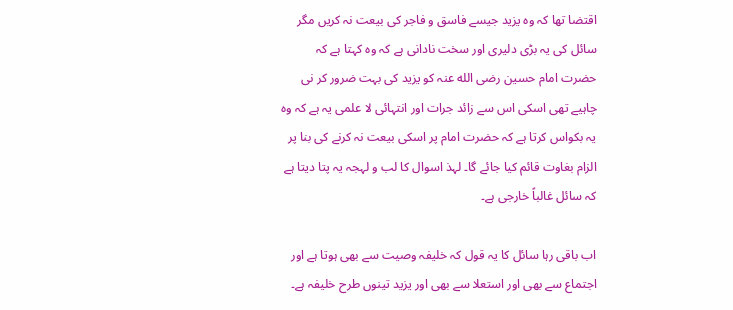اقتضا تھا کہ وہ یزید جیسے فاسق و فاجر کی بیعت نہ کریں مگر سائل کی یہ بڑی دلیری اور سخت نادانی ہے کہ وہ کہتا ہے کہ حضرت امام حسین رضی الله عنہ کو یزید کی بہت ضرور کر نی چاہیے تھی اسکی اس سے زائد جرات اور انتہائی لا علمی یہ ہے کہ وہ یہ بکواس کرتا ہے کہ حضرت امام پر اسکی بیعت نہ کرنے کی بنا پر الزام بغاوت قائم کیا جائے گا۔ لہذ اسوال کا لب و لہجہ یہ پتا دیتا ہے کہ سائل غالباً خارجی ہے۔

اب باقی رہا سائل کا یہ قول کہ خلیفہ وصیت سے بھی ہوتا ہے اور اجتماع سے بھی اور استعلا سے بھی اور یزید تینوں طرح خلیفہ ہے۔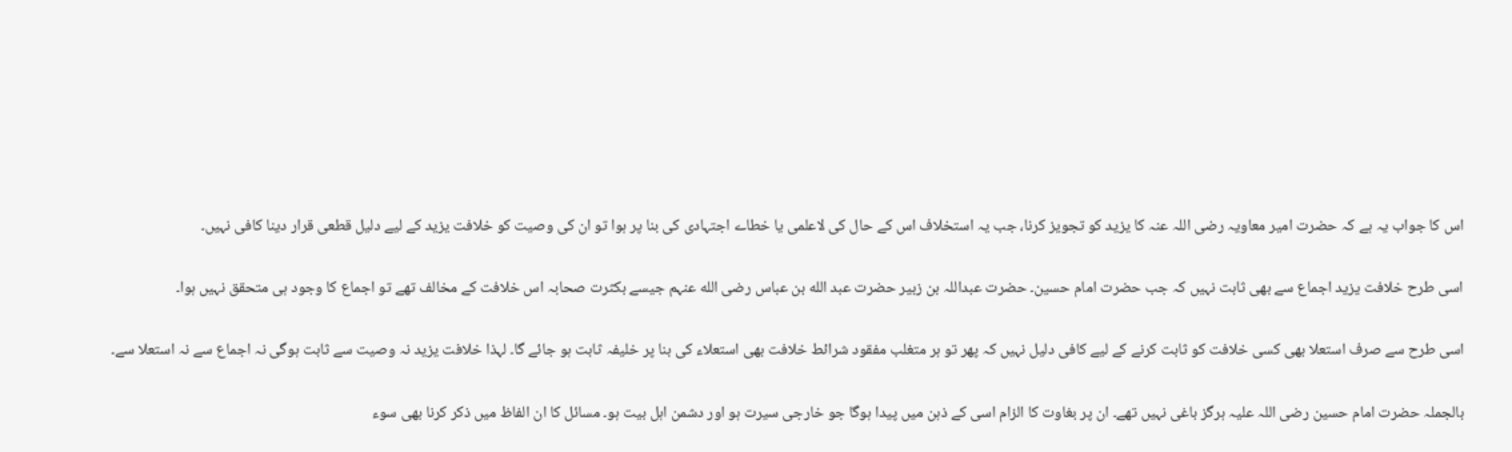اس کا جواب یہ ہے کہ حضرت امیر معاویہ رضی اللہ عنہ کا یزید کو تجویز کرنا، جب یہ استخلاف اس کے حال کی لاعلمی یا خطاے اجتہادی کی بنا پر ہوا تو ان کی وصیت کو خلافت یزید کے لیے دلیل قطعی قرار دینا کافی نہیں۔

اسی طرح خلافت یزید اجماع سے بھی ثابت نہیں کہ جب حضرت امام حسین۔ حضرت عبداللہ بن زبیر حضرت عبد الله بن عباس رضی الله عنہم جیسے بکثرت صحابہ اس خلافت کے مخالف تھے تو اجماع کا وجود ہی متحقق نہیں ہوا۔

اسی طرح سے صرف استعلا بھی کسی خلافت کو ثابت کرنے کے لیے کافی دلیل نہیں کہ پھر تو ہر متغلب مفقود شرائط خلافت بھی استعلاء کی بنا پر خلیفہ ثابت ہو جائے گا۔ لہذا خلافت یزید نہ وصیت سے ثابت ہوگی نہ اجماع سے نہ استعلا سے۔

بالجملہ حضرت امام حسین رضی اللہ علیہ ہرگز باغی نہیں تھے۔ ان پر بغاوت کا الزام اسی کے ذہن میں پیدا ہوگا جو خارجی سیرت ہو اور دشمن اہل بیت ہو۔ مسائل کا ان الفاظ میں ذکر کرنا بھی سوء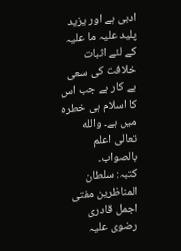ادبی ہے اور یزید پلید علیہ ما علیہ کے لئے اثبات خلافت کی سعی بے کار ہے جب اس کا اسلام ہی خطرہ میں ہے۔ والله تعالی اعلم بالصواب۔
کتبہ: سلطان المناظرین مفتی اجمل قادری رضوی علیہ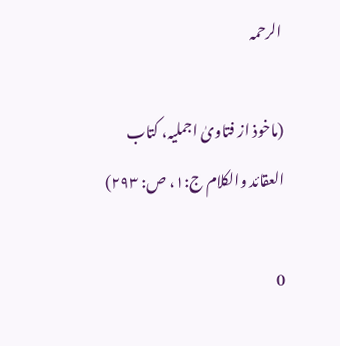الرحمہ

(ماخوذ از فتاویٰ اجملیہ، کتاب العقائد والکلام ج:۱، ص: ۲۹۳)

0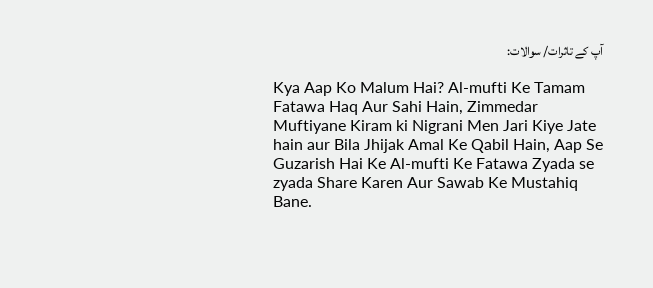آپ کے تاثرات/ سوالات:

Kya Aap Ko Malum Hai? Al-mufti Ke Tamam Fatawa Haq Aur Sahi Hain, Zimmedar Muftiyane Kiram ki Nigrani Men Jari Kiye Jate hain aur Bila Jhijak Amal Ke Qabil Hain, Aap Se Guzarish Hai Ke Al-mufti Ke Fatawa Zyada se zyada Share Karen Aur Sawab Ke Mustahiq Bane.